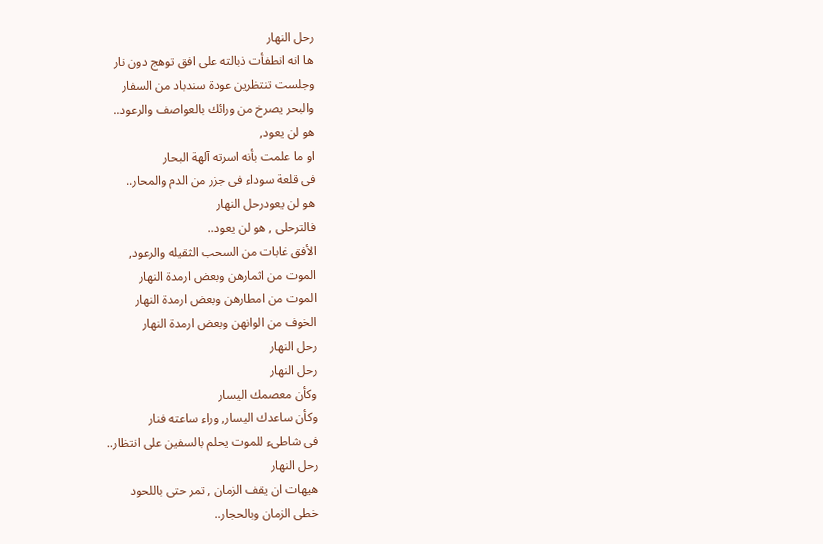رحل النهار
ها انه انطفأت ذبالته على افق توهج دون نار
وجلست تنتظرين عودة سندباد من السفار
والبحر يصرخ من ورائك بالعواصف والرعود..
هو لن يعود,
او ما علمت بأنه اسرته آلهة البحار
فى قلعة سوداء فى جزر من الدم والمحار..
هو لن يعودرحل النهار
فالترحلى , هو لن يعود..
الأفق غابات من السحب الثقيله والرعود,
الموت من اثمارهن وبعض ارمدة النهار
الموت من امطارهن وبعض ارمدة النهار
الخوف من الوانهن وبعض ارمدة النهار
رحل النهار
رحل النهار
وكأن معصمك اليسار
وكأن ساعدك اليسار, وراء ساعته فنار
فى شاطىء للموت يحلم بالسفين على انتظار..
رحل النهار
هيهات ان يقف الزمان , تمر حتى باللحود
خطى الزمان وبالحجار..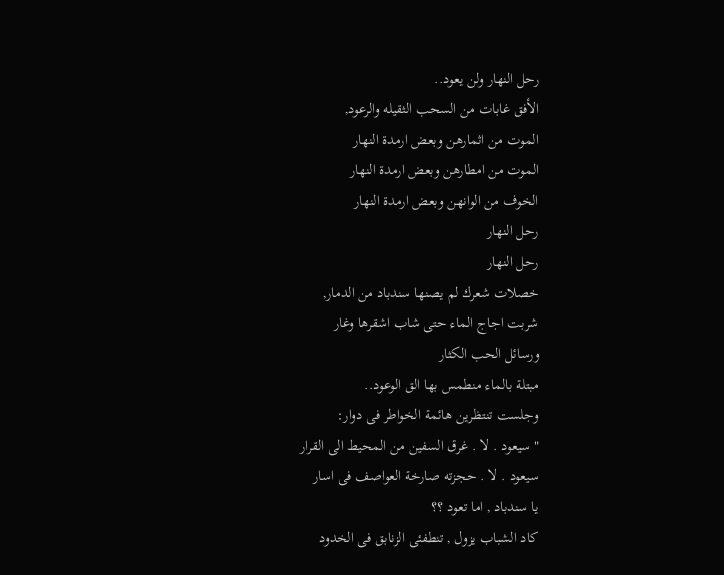رحل النهار ولن يعود..
الأفق غابات من السحب الثقيله والرعود,
الموت من اثمارهن وبعض ارمدة النهار
الموت من امطارهن وبعض ارمدة النهار
الخوف من الوانهن وبعض ارمدة النهار
رحل النهار
رحل النهار
خصلات شعرك لم يصنها سندباد من الدمار,
شربت اجاج الماء حتى شاب اشقرها وغار
ورسائل الحب الكثار
مبتلة بالماء منطمس بها الق الوعود..
وجلست تنتظرين هائمة الخواطر فى دوار:
" سيعود . لا . غرق السفين من المحيط الى القرار
سيعود . لا . حجزته صارخة العواصف فى اسار
يا سندباد , اما تعود ؟؟
كاد الشباب يزول , تنطفئى الزنابق فى الخدود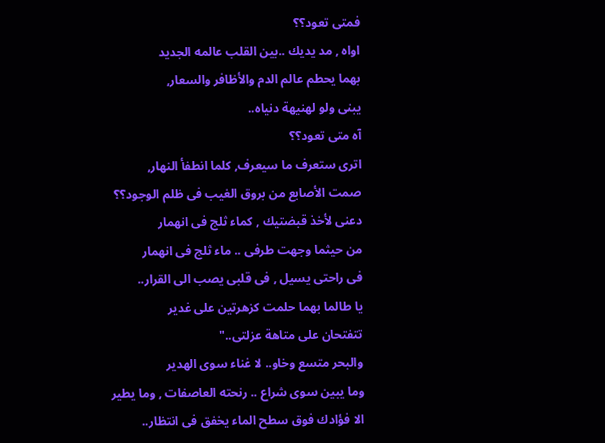فمتى تعود؟؟
اواه , مد يديك ..بين القلب عالمه الجديد
بهما يحطم عالم الدم والأظافر والسعار,
يبنى ولو لهنيهة دنياه..
آه متى تعود؟؟
اترى ستعرف ما سيعرف, كلما انطفأ النهار,
صمت الأصابع من بروق الغيب فى ظلم الوجود؟؟
دعنى لأخذ قبضتيك , كماء ثلج فى انهمار
من حيثما وجهت طرفى .. ماء ثلج فى انهمار
فى راحتى يسيل , فى قلبى يصب الى القرار..
يا طالما بهما حلمت كزهرتين على غدير
تتفتحان على متاهة عزلتى.."
والبحر متسع وخاو.. لا غناء سوى الهدير
وما يبين سوى شراع .. رنحته العاصفات , وما يطير
الا فؤادك فوق سطح الماء يخفق فى انتظار..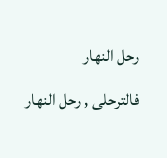رحل النهار
فالترحلى , رحل النهار